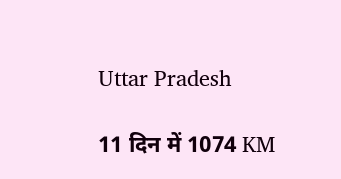Uttar Pradesh

11 दिन में 1074 KM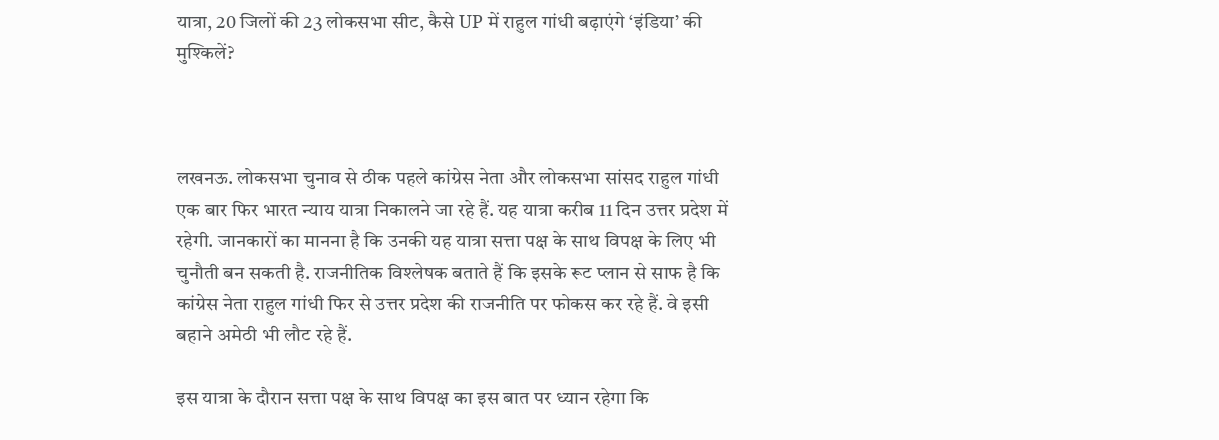यात्रा, 20 जिलों की 23 लोकसभा सीट, कैसे UP में राहुल गांधी बढ़ाएंगे ‘इंडिया’ की मुश्किलें?



लखनऊ. लोकसभा चुनाव से ठीक पहले कांग्रेस नेता और लोकसभा सांसद राहुल गांधी एक बार फिर भारत न्याय यात्रा निकालने जा रहे हैं. यह यात्रा करीब 11 दिन उत्तर प्रदेश में रहेगी. जानकारों का मानना है कि उनकी यह यात्रा सत्ता पक्ष के साथ विपक्ष के लिए भी चुनौती बन सकती है. राजनीतिक विश्लेषक बताते हैं कि इसके रूट प्लान से साफ है कि कांग्रेस नेता राहुल गांधी फिर से उत्तर प्रदेश की राजनीति पर फोकस कर रहे हैं. वे इसी बहाने अमेठी भी लौट रहे हैं.

इस यात्रा के दौरान सत्ता पक्ष के साथ विपक्ष का इस बात पर ध्यान रहेगा कि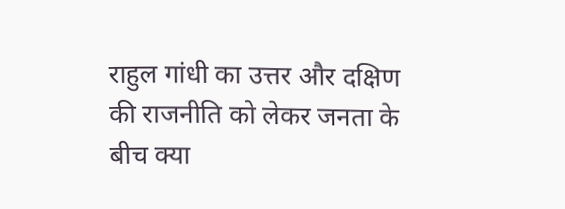राहुल गांधी का उत्तर और दक्षिण की राजनीति को लेकर जनता के बीच क्या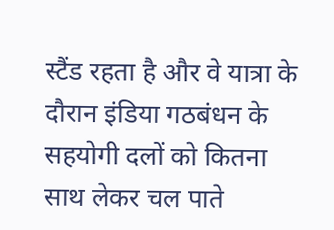स्टैंड रहता है और वे यात्रा के दौरान इंडिया गठबंधन के सहयोगी दलों को कितना साथ लेकर चल पाते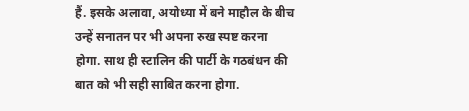हैं. इसके अलावा, अयोध्या में बने माहौल के बीच उन्हें सनातन पर भी अपना रुख स्पष्ट करना होगा. साथ ही स्टालिन की पार्टी के गठबंधन की बात को भी सही साबित करना होगा.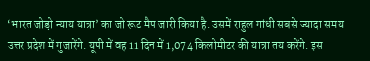‘भारत जोड़ो न्याय यात्रा’ का जो रूट मैप जारी किया है. उसमें राहुल गांधी सबसे ज्यादा समय उत्तर प्रदेश में गुजारेंगे. यूपी में वह 11 दिन में 1,074 किलोमीटर की यात्रा तय करेंगे. इस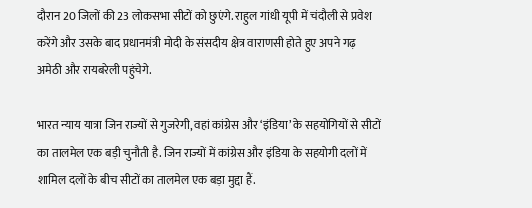दौरान 20 जिलों की 23 लोकसभा सीटों को छुएंगे. राहुल गांधी यूपी में चंदौली से प्रवेश करेंगे और उसके बाद प्रधानमंत्री मोदी के संसदीय क्षेत्र वाराणसी होते हुए अपने गढ़ अमेठी और रायबरेली पहुंचेगे.

भारत न्याय यात्रा जिन राज्यों से गुजरेगी, वहां कांग्रेस और ‘इंडिया’ के सहयोगियों से सीटों का तालमेल एक बड़ी चुनौती है. जिन राज्यों में कांग्रेस और इंडिया के सहयोगी दलों में शामिल दलों के बीच सीटों का तालमेल एक बड़ा मुद्दा हैं.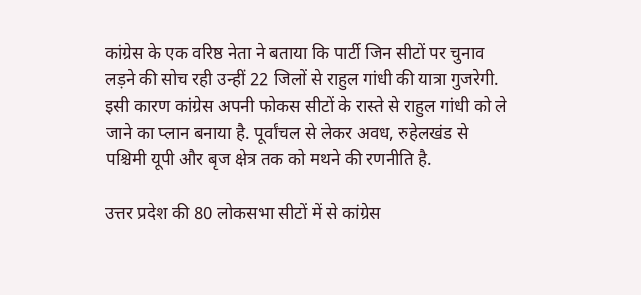कांग्रेस के एक वरिष्ठ नेता ने बताया कि पार्टी जिन सीटों पर चुनाव लड़ने की सोच रही उन्हीं 22 जिलों से राहुल गांधी की यात्रा गुजरेगी. इसी कारण कांग्रेस अपनी फोकस सीटों के रास्ते से राहुल गांधी को ले जाने का प्लान बनाया है. पूर्वांचल से लेकर अवध, रुहेलखंड से पश्चिमी यूपी और बृज क्षेत्र तक को मथने की रणनीति है.

उत्तर प्रदेश की 80 लोकसभा सीटों में से कांग्रेस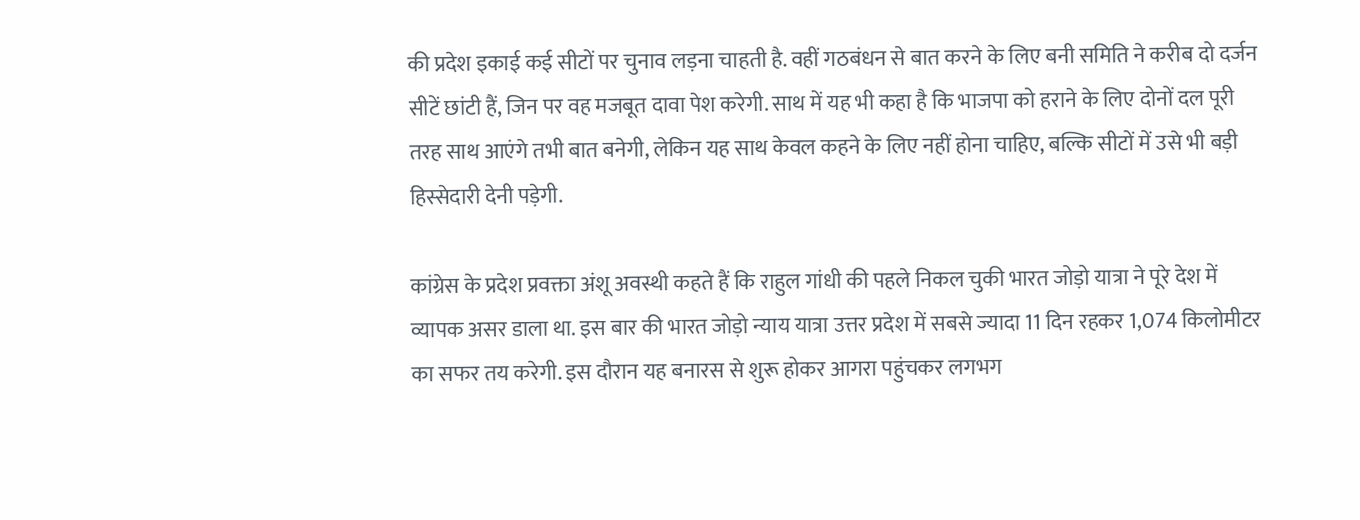की प्रदेश इकाई कई सीटों पर चुनाव लड़ना चाहती है. वहीं गठबंधन से बात करने के लिए बनी समिति ने करीब दो दर्जन सीटें छांटी हैं, जिन पर वह मजबूत दावा पेश करेगी. साथ में यह भी कहा है कि भाजपा को हराने के लिए दोनों दल पूरी तरह साथ आएंगे तभी बात बनेगी, लेकिन यह साथ केवल कहने के लिए नहीं होना चाहिए, बल्कि सीटों में उसे भी बड़ी हिस्सेदारी देनी पड़ेगी.

कांग्रेस के प्रदेश प्रवक्ता अंशू अवस्थी कहते हैं कि राहुल गांधी की पहले निकल चुकी भारत जोड़ो यात्रा ने पूरे देश में व्यापक असर डाला था. इस बार की भारत जोड़ो न्याय यात्रा उत्तर प्रदेश में सबसे ज्यादा 11 दिन रहकर 1,074 किलोमीटर का सफर तय करेगी. इस दौरान यह बनारस से शुरू होकर आगरा पहुंचकर लगभग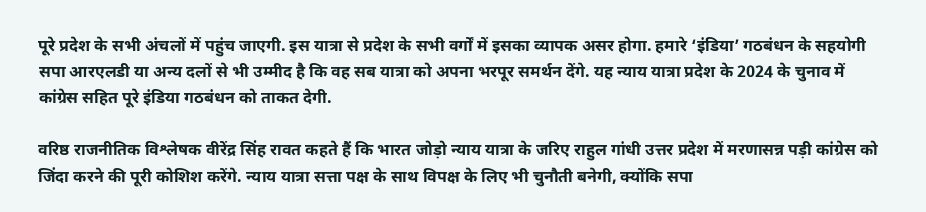पूरे प्रदेश के सभी अंचलों में पहुंच जाएगी. इस यात्रा से प्रदेश के सभी वर्गों में इसका व्यापक असर होगा. हमारे ‘इंडिया’ गठबंधन के सहयोगी सपा आरएलडी या अन्य दलों से भी उम्मीद है कि वह सब यात्रा को अपना भरपूर समर्थन देंगे. यह न्याय यात्रा प्रदेश के 2024 के चुनाव में कांग्रेस सहित पूरे इंडिया गठबंधन को ताकत देगी.

वरिष्ठ राजनीतिक विश्लेषक वीरेंद्र सिंह रावत कहते हैं कि भारत जोड़ो न्याय यात्रा के जरिए राहुल गांधी उत्तर प्रदेश में मरणासन्न पड़ी कांग्रेस को जिंदा करने की पूरी कोशिश करेंगे. न्याय यात्रा सत्ता पक्ष के साथ विपक्ष के लिए भी चुनौती बनेगी, क्योंकि सपा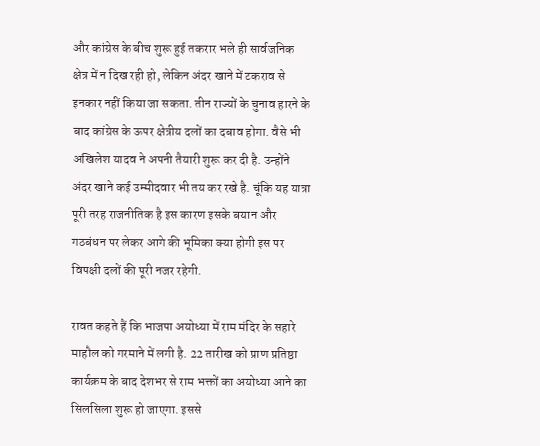और कांग्रेस के बीच शुरू हुई तकरार भले ही सार्वजनिक क्षेत्र में न दिख रही हो, लेकिन अंदर खाने में टकराव से इनकार नहीं किया जा सकता. तीन राज्यों के चुनाव हारने के बाद कांग्रेस के ऊपर क्षेत्रीय दलों का दबाव होगा. वैसे भी अखिलेश यादव ने अपनी तैयारी शुरू कर दी है. उन्होंने अंदर खाने कई उम्मीदवार भी तय कर रखे है. चूंकि यह यात्रा पूरी तरह राजनीतिक है इस कारण इसके बयान और गठबंधन पर लेकर आगे की भूमिका क्या होगी इस पर विपक्षी दलों की पूरी नजर रहेगी.

रावत कहते हैं कि भाजपा अयोध्या में राम मंदिर के सहारे माहौल को गरमाने में लगी है‌. 22 तारीख को प्राण प्रतिष्ठा कार्यक्रम के बाद देशभर से राम भक्तों का अयोध्या आने का सिलसिला शुरू हो जाएगा. इससे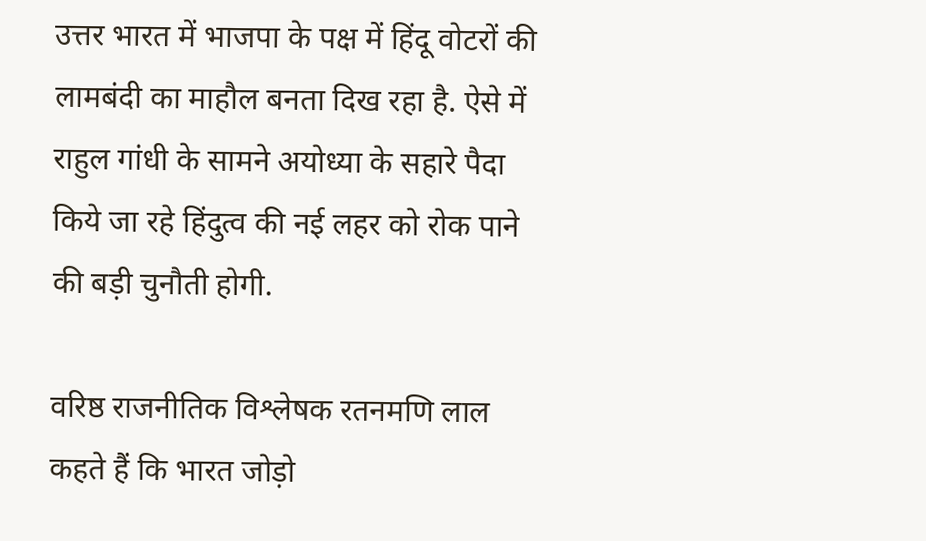उत्तर भारत में भाजपा के पक्ष में हिंदू वोटरों की लामबंदी का माहौल बनता दिख रहा है. ऐसे में राहुल गांधी के सामने अयोध्या के सहारे पैदा किये जा रहे हिंदुत्व की नई लहर को रोक पाने की बड़ी चुनौती होगी.

वरिष्ठ राजनीतिक विश्लेषक रतनमणि लाल कहते हैं कि भारत जोड़ो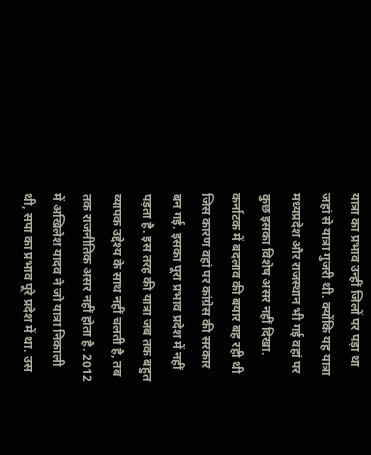यात्रा का प्रभाव उन्हीं जिलों पर पड़ा था जहां से यात्रा गुजरी थी. क्योंकि यह यात्रा मध्यप्रदेश और राजस्थान भी गई वहां पर कुछ इसका विशेष असर नहीं दिखा. कर्नाटक में बदलाव की बयार बह रही थी जिस कारण वहां पर कांग्रेस की सरकार बन गई. इसका पूरा प्रभाव प्रदेश में नहीं पड़ता है. इस तरह की यात्रा जब तक बहुत व्यापक उद्देश्य के साथ नहीं चलती है, तब तक राजनीतिक असर नहीं होता है. 2012 में अखिलेश यादव ने जो यात्रा निकाली थी, सपा का प्रभाव पूरे प्रदेश में था. उस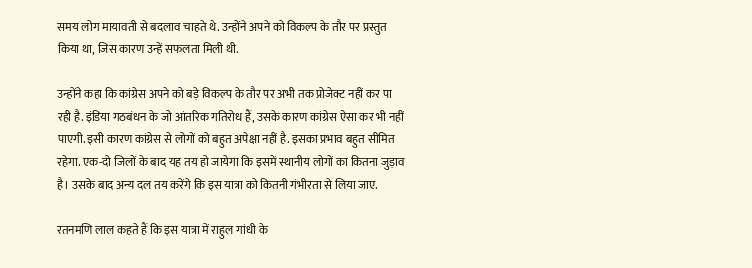समय लोग मायावती से बदलाव चाहते थे. उन्होंने अपने को विकल्प के तौर पर प्रस्तुत किया था, जिस कारण उन्हें सफलता मिली थी.

उन्होंने कहा कि कांग्रेस अपने को बड़े विकल्प के तौर पर अभी तक प्रोजेक्ट नहीं कर पा रही है. इंडिया गठबंधन के जो आंतरिक गतिरोध हैं, उसके कारण कांग्रेस ऐसा कर भी नहीं पाएगी. इसी कारण कांग्रेस से लोगों को बहुत अपेक्षा नहीं है. इसका प्रभाव बहुत सीमित रहेगा. एक-दो जिलों के बाद यह तय हो जायेगा कि इसमें स्थानीय लोगों का कितना जुड़ाव है। उसके बाद अन्य दल तय करेंगे कि इस यात्रा को कितनी गंभीरता से लिया जाए.

रतनमणि लाल कहते हैं कि इस यात्रा में राहुल गांधी के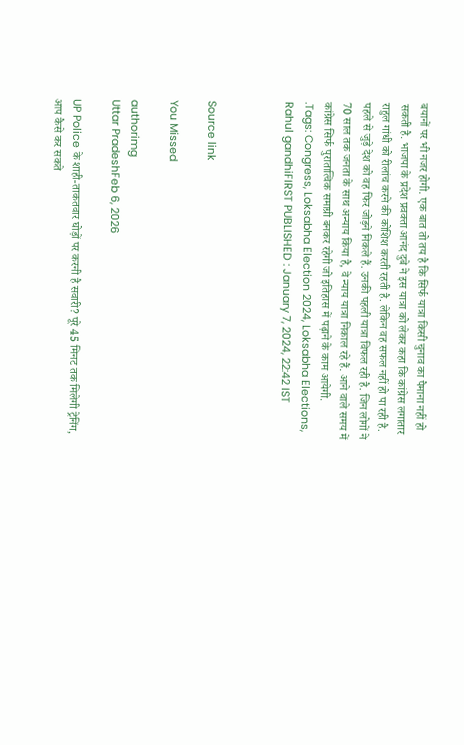बयानों पर भी नजर होगी. एक बात तो तय है कि सिर्फ यात्रा किसी चुनाव का पैमाना नहीं हो सकती है. भाजपा के प्रदेश प्रवक्ता आनंद दुबे ने इस यात्रा को लेकर कहा कि कांग्रेस लगातार राहुल गांधी को रीलांच करने की कोशिश करती रहती है. लेकिन वह सफल नहीं हो पा रही है. पहले से जुड़े देश को वह फिर जोड़ने निकले हैं. उनकी पहली यात्रा विफल रही है. जिन लोगों ने 70 साल तक जनता के साथ अन्याय किया है, वे न्याय यात्रा निकाल रहे हैं. आने वाले समय में कांग्रेस सिर्फ पुरातात्विक समाग्री बनकर रहेगी जो इतिहास में पढ़ाने के काम आयेगी.
.Tags: Congress, Loksabha Election 2024, Loksabha Elections, Rahul gandhiFIRST PUBLISHED : January 7, 2024, 22:42 IST



Source link

You Missed

authorimg
Uttar PradeshFeb 6, 2026

UP Police के शाही-ताकतवार घोड़ों पर करनी है सवारी? पूरे 45 मिनट तक मिलेगी ट्रेनिंग, आप कैसे कर सकते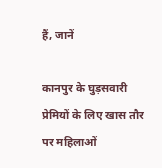हैं, जानें

कानपुर के घुड़सवारी प्रेमियों के लिए खास तौर पर महिलाओं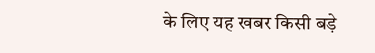के लिए यह खबर किसी बड़े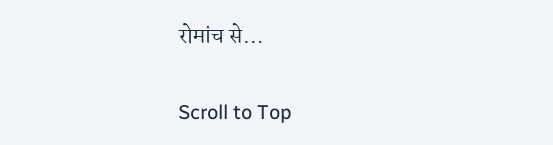रोमांच से…

Scroll to Top